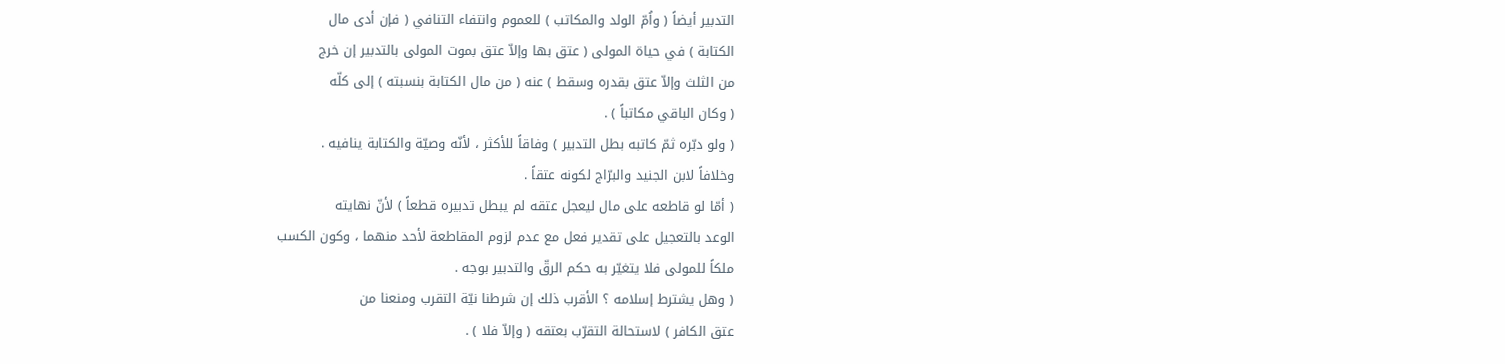التدبير أيضاً ( واُمّ الولد والمكاتب ) للعموم وانتفاء التنافي ( فإن أدى مال
الكتابة ) في حياة المولى ( عتق بها وإلاّ عتق بموت المولى بالتدبير إن خرج
من الثلث وإلاّ عتق بقدره وسقط ) عنه ( من مال الكتابة بنسبته ) إلى كلّه
( وكان الباقي مكاتباً ) .
( ولو دبّره ثمّ كاتبه بطل التدبير ) وفاقاً للأكثر ، لأنّه وصيّة والكتابة ينافيه .
وخلافاً لابن الجنيد والبرّاج لكونه عتقاً .
( أمّا لو قاطعه على مال ليعجل عتقه لم يبطل تدبيره قطعاً ) لأنّ نهايته
الوعد بالتعجيل على تقدير فعل مع عدم لزوم المقاطعة لأحد منهما ، وكون الكسب
ملكاً للمولى فلا يتغيّر به حكم الرقّ والتدبير بوجه .
( وهل يشترط إسلامه ؟ الأقرب ذلك إن شرطنا نيّة التقرب ومنعنا من
عتق الكافر ) لاستحالة التقرّب بعتقه ( وإلاّ فلا ) .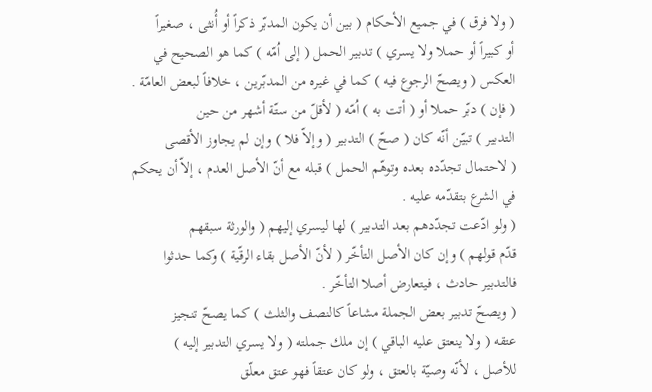( ولا فرق ) في جميع الأحكام ( بين أن يكون المدبّر ذكراً أو أُنثى ، صغيراً
أو كبيراً أو حملا ولا يسري ) تدبير الحمل ( إلى اُمّه ) كما هو الصحيح في
العكس ( ويصحّ الرجوع فيه ) كما في غيره من المدبّرين ، خلافاً لبعض العامّة .
( فإن ) دبّر حملا أو ( أتت به ) اُمّه ( لأقلّ من ستّة أشهر من حين
التدبير ) تبيّن أنّه كان ( صحّ ) التدبير ( وإلاّ فلا ) وإن لم يجاوز الأقصى
( لاحتمال تجدّده بعده وتوهّم الحمل ) قبله مع أنّ الأصل العدم ، إلاّ أن يحكم
في الشرع بتقدّمه عليه .
( ولو ادّعت تجدّدهم بعد التدبير ) لها ليسري إليهم ( والورثة سبقهم
قدّم قولهم ) وإن كان الأصل التأخّر ( لأنّ الأصل بقاء الرقّية ) وكما حدثوا
فالتدبير حادث ، فيتعارض أصلا التأخّر .
( ويصحّ تدبير بعض الجملة مشاعاً كالنصف والثلث ) كما يصحّ تنجيز
عتقه ( ولا ينعتق عليه الباقي ) إن ملك جملته ( ولا يسري التدبير إليه )
للأصل ، لأنّه وصيّة بالعتق ، ولو كان عتقاً فهو عتق معلّق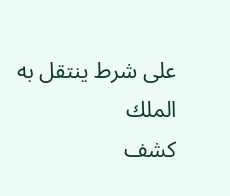على شرط ينتقل به الملك
كشف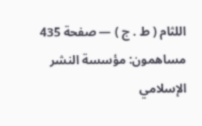اللثام ( ط . ج ) — صفحة 435
مساهمون: مؤسسة النشر الإسلامي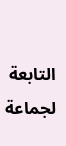التابعة لجماعة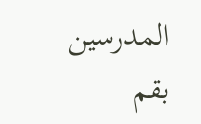المدرسين بقم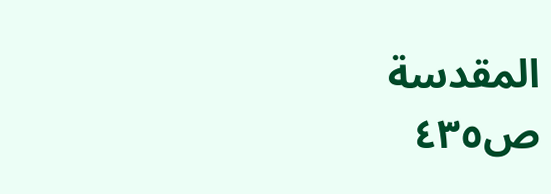المقدسة
ص٤٣٥